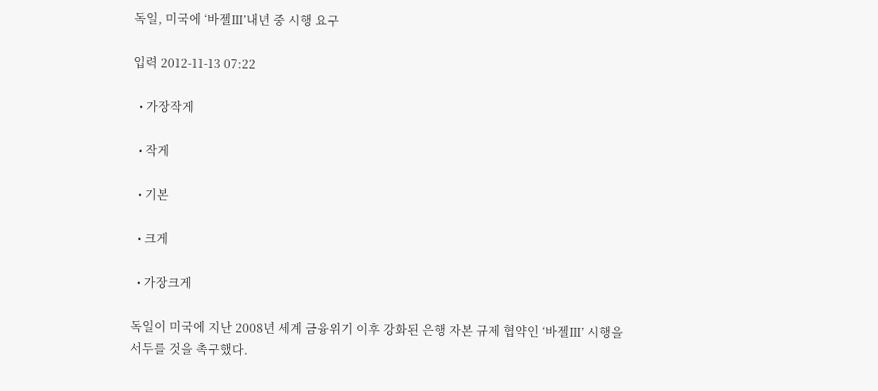독일, 미국에 ‘바젤Ⅲ’내년 중 시행 요구

입력 2012-11-13 07:22

  • 가장작게

  • 작게

  • 기본

  • 크게

  • 가장크게

독일이 미국에 지난 2008년 세계 금융위기 이후 강화된 은행 자본 규제 협약인 ‘바젤Ⅲ’ 시행을 서두를 것을 촉구했다.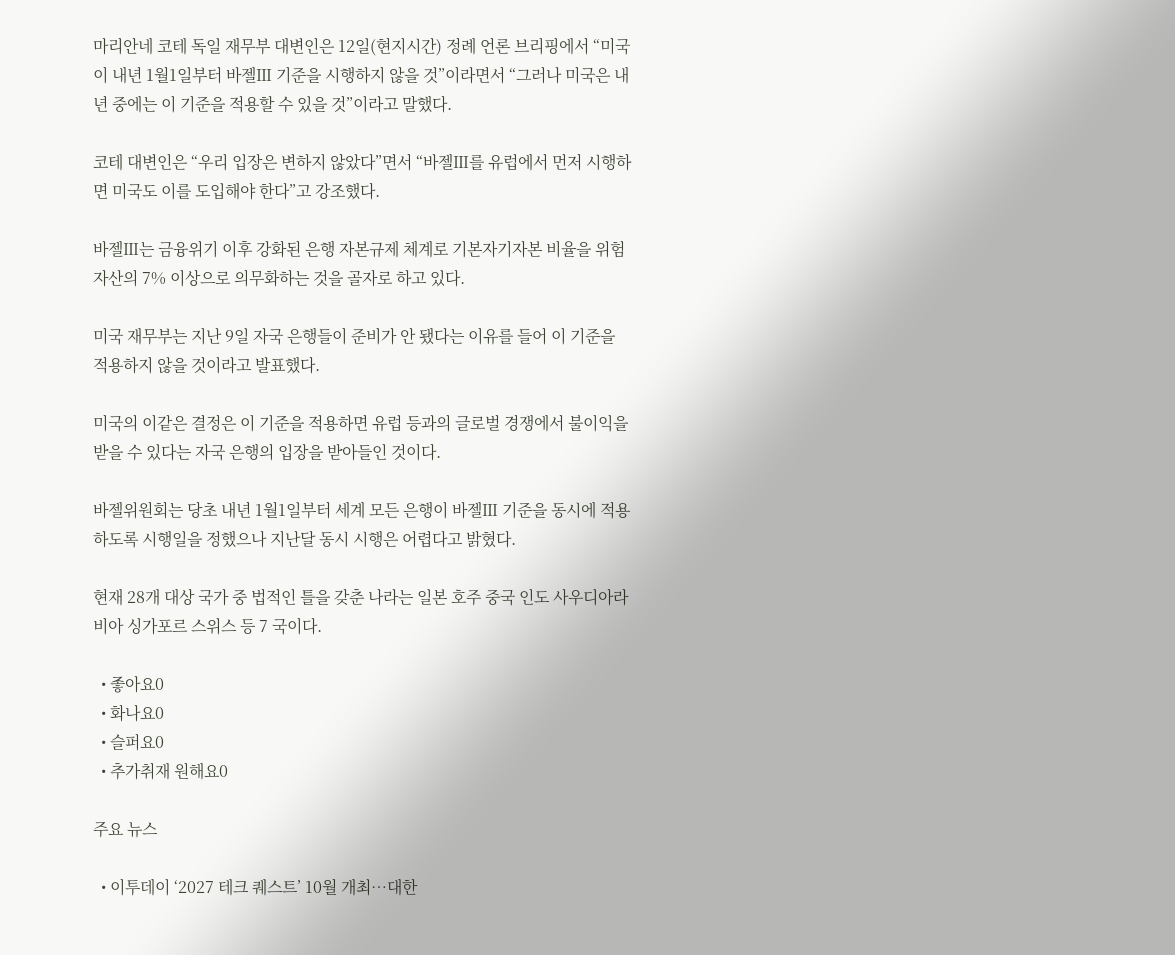마리안네 코테 독일 재무부 대변인은 12일(현지시간) 정례 언론 브리핑에서 “미국이 내년 1월1일부터 바젤Ⅲ 기준을 시행하지 않을 것”이라면서 “그러나 미국은 내년 중에는 이 기준을 적용할 수 있을 것”이라고 말했다.

코테 대변인은 “우리 입장은 변하지 않았다”면서 “바젤Ⅲ를 유럽에서 먼저 시행하면 미국도 이를 도입해야 한다”고 강조했다.

바젤Ⅲ는 금융위기 이후 강화된 은행 자본규제 체계로 기본자기자본 비율을 위험자산의 7% 이상으로 의무화하는 것을 골자로 하고 있다.

미국 재무부는 지난 9일 자국 은행들이 준비가 안 됐다는 이유를 들어 이 기준을 적용하지 않을 것이라고 발표했다.

미국의 이같은 결정은 이 기준을 적용하면 유럽 등과의 글로벌 경쟁에서 불이익을 받을 수 있다는 자국 은행의 입장을 받아들인 것이다.

바젤위원회는 당초 내년 1월1일부터 세계 모든 은행이 바젤Ⅲ 기준을 동시에 적용하도록 시행일을 정했으나 지난달 동시 시행은 어렵다고 밝혔다.

현재 28개 대상 국가 중 법적인 틀을 갖춘 나라는 일본 호주 중국 인도 사우디아라비아 싱가포르 스위스 등 7 국이다.

  • 좋아요0
  • 화나요0
  • 슬퍼요0
  • 추가취재 원해요0

주요 뉴스

  • 이투데이 ‘2027 테크 퀘스트’ 10월 개최⋯대한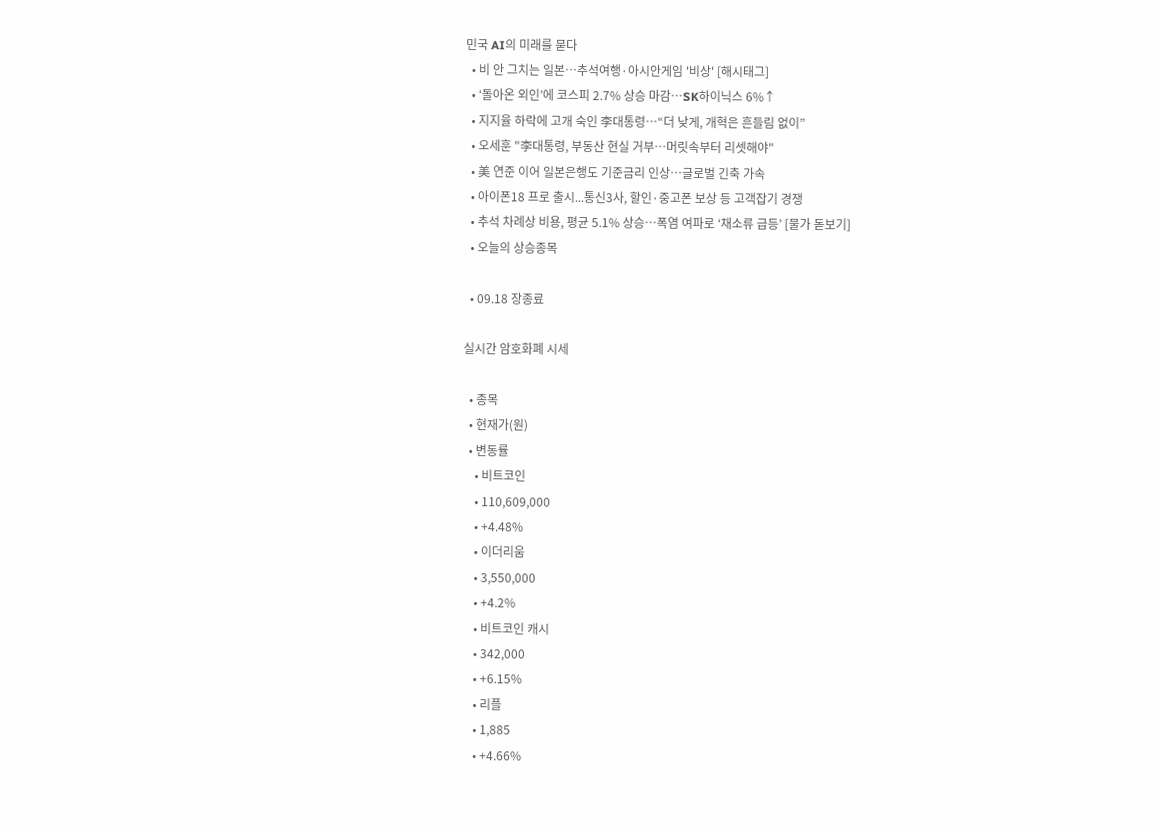민국 AI의 미래를 묻다
  • 비 안 그치는 일본…추석여행·아시안게임 '비상' [해시태그]
  • ‘돌아온 외인’에 코스피 2.7% 상승 마감⋯SK하이닉스 6%↑
  • 지지율 하락에 고개 숙인 李대통령⋯“더 낮게, 개혁은 흔들림 없이”
  • 오세훈 "李대통령, 부동산 현실 거부⋯머릿속부터 리셋해야"
  • 美 연준 이어 일본은행도 기준금리 인상⋯글로벌 긴축 가속
  • 아이폰18 프로 출시...통신3사, 할인·중고폰 보상 등 고객잡기 경쟁
  • 추석 차례상 비용, 평균 5.1% 상승…폭염 여파로 ‘채소류 급등’ [물가 돋보기]
  • 오늘의 상승종목

  • 09.18 장종료

실시간 암호화폐 시세

  • 종목
  • 현재가(원)
  • 변동률
    • 비트코인
    • 110,609,000
    • +4.48%
    • 이더리움
    • 3,550,000
    • +4.2%
    • 비트코인 캐시
    • 342,000
    • +6.15%
    • 리플
    • 1,885
    • +4.66%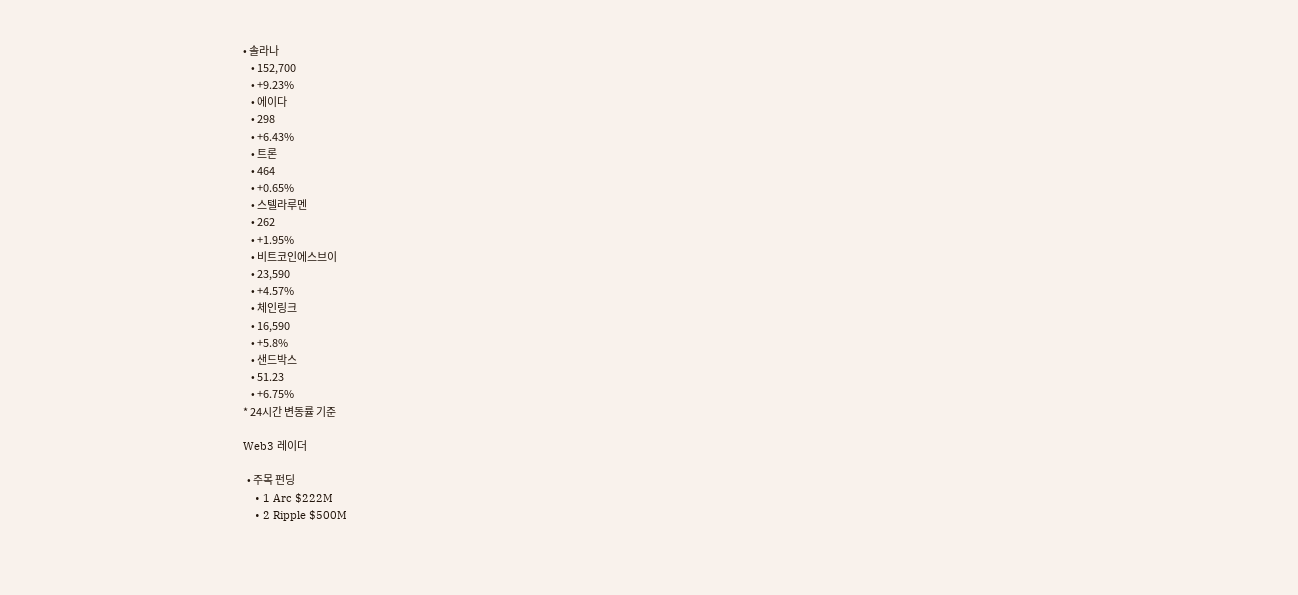• 솔라나
    • 152,700
    • +9.23%
    • 에이다
    • 298
    • +6.43%
    • 트론
    • 464
    • +0.65%
    • 스텔라루멘
    • 262
    • +1.95%
    • 비트코인에스브이
    • 23,590
    • +4.57%
    • 체인링크
    • 16,590
    • +5.8%
    • 샌드박스
    • 51.23
    • +6.75%
* 24시간 변동률 기준

Web3 레이더

  • 주목 펀딩
    • 1 Arc $222M
    • 2 Ripple $500M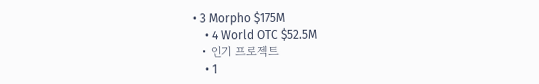• 3 Morpho $175M
    • 4 World OTC $52.5M
  • 인기 프로젝트
    • 1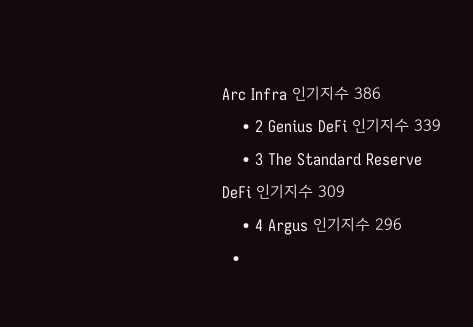Arc Infra 인기지수 386
    • 2 Genius DeFi 인기지수 339
    • 3 The Standard Reserve DeFi 인기지수 309
    • 4 Argus 인기지수 296
  •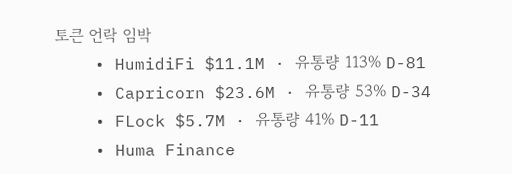토큰 언락 임박
    • HumidiFi $11.1M · 유통량 113% D-81
    • Capricorn $23.6M · 유통량 53% D-34
    • FLock $5.7M · 유통량 41% D-11
    • Huma Finance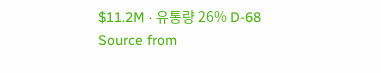$11.2M · 유통량 26% D-68
Source from